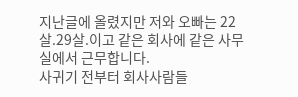지난글에 올렸지만 저와 오빠는 22살.29살.이고 같은 회사에 같은 사무실에서 근무합니다.
사귀기 전부터 회사사람들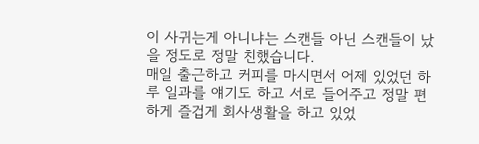이 사귀는게 아니냐는 스캔들 아닌 스캔들이 났을 정도로 정말 친했습니다.
매일 출근하고 커피를 마시면서 어제 있었던 하루 일과를 얘기도 하고 서로 들어주고 정말 편하게 즐겁게 회사생활을 하고 있었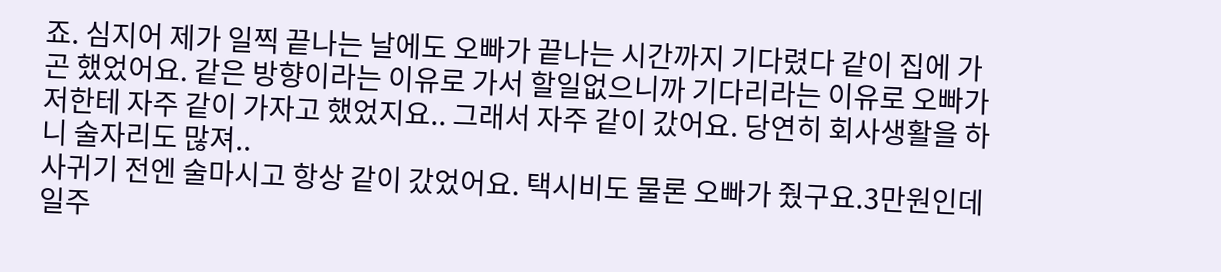죠. 심지어 제가 일찍 끝나는 날에도 오빠가 끝나는 시간까지 기다렸다 같이 집에 가곤 했었어요. 같은 방향이라는 이유로 가서 할일없으니까 기다리라는 이유로 오빠가 저한테 자주 같이 가자고 했었지요.. 그래서 자주 같이 갔어요. 당연히 회사생활을 하니 술자리도 많져..
사귀기 전엔 술마시고 항상 같이 갔었어요. 택시비도 물론 오빠가 줬구요.3만원인데 일주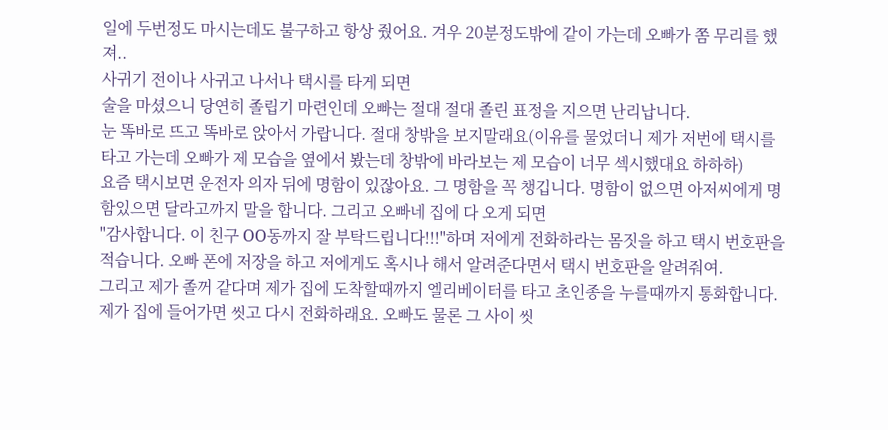일에 두번정도 마시는데도 불구하고 항상 줬어요. 겨우 20분정도밖에 같이 가는데 오빠가 쫌 무리를 했져..
사귀기 전이나 사귀고 나서나 택시를 타게 되면
술을 마셨으니 당연히 졸립기 마련인데 오빠는 절대 절대 졸린 표정을 지으면 난리납니다.
눈 똑바로 뜨고 똑바로 앉아서 가랍니다. 절대 창밖을 보지말래요(이유를 물었더니 제가 저번에 택시를 타고 가는데 오빠가 제 모습을 옆에서 봤는데 창밖에 바라보는 제 모습이 너무 섹시했대요 하하하)
요즘 택시보면 운전자 의자 뒤에 명함이 있잖아요. 그 명함을 꼭 챙깁니다. 명함이 없으면 아저씨에게 명함있으면 달라고까지 말을 합니다. 그리고 오빠네 집에 다 오게 되면
"감사합니다. 이 친구 OO동까지 잘 부탁드립니다!!!"하며 저에게 전화하라는 몸짓을 하고 택시 번호판을 적습니다. 오빠 폰에 저장을 하고 저에게도 혹시나 해서 알려준다면서 택시 번호판을 알려줘여.
그리고 제가 졸꺼 같다며 제가 집에 도착할때까지 엘리베이터를 타고 초인종을 누를때까지 통화합니다.
제가 집에 들어가면 씻고 다시 전화하래요. 오빠도 물론 그 사이 씻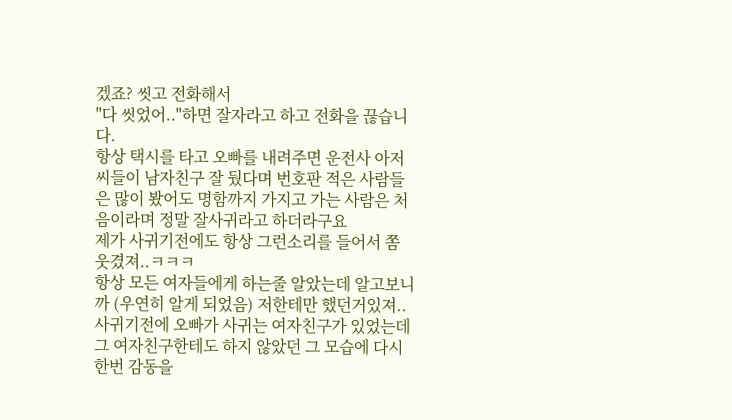겠죠? 씻고 전화해서
"다 씻었어.."하면 잘자라고 하고 전화을 끊습니다.
항상 택시를 타고 오빠를 내려주면 운전사 아저씨들이 남자친구 잘 뒀다며 번호판 적은 사람들은 많이 봤어도 명함까지 가지고 가는 사람은 처음이라며 정말 잘사귀라고 하더라구요
제가 사귀기전에도 항상 그런소리를 들어서 쫌 웃겼져..ㅋㅋㅋ
항상 모든 여자들에게 하는줄 알았는데 알고보니까 (우연히 알게 되었음) 저한테만 했던거있져..
사귀기전에 오빠가 사귀는 여자친구가 있었는데 그 여자친구한테도 하지 않았던 그 모습에 다시한번 감동을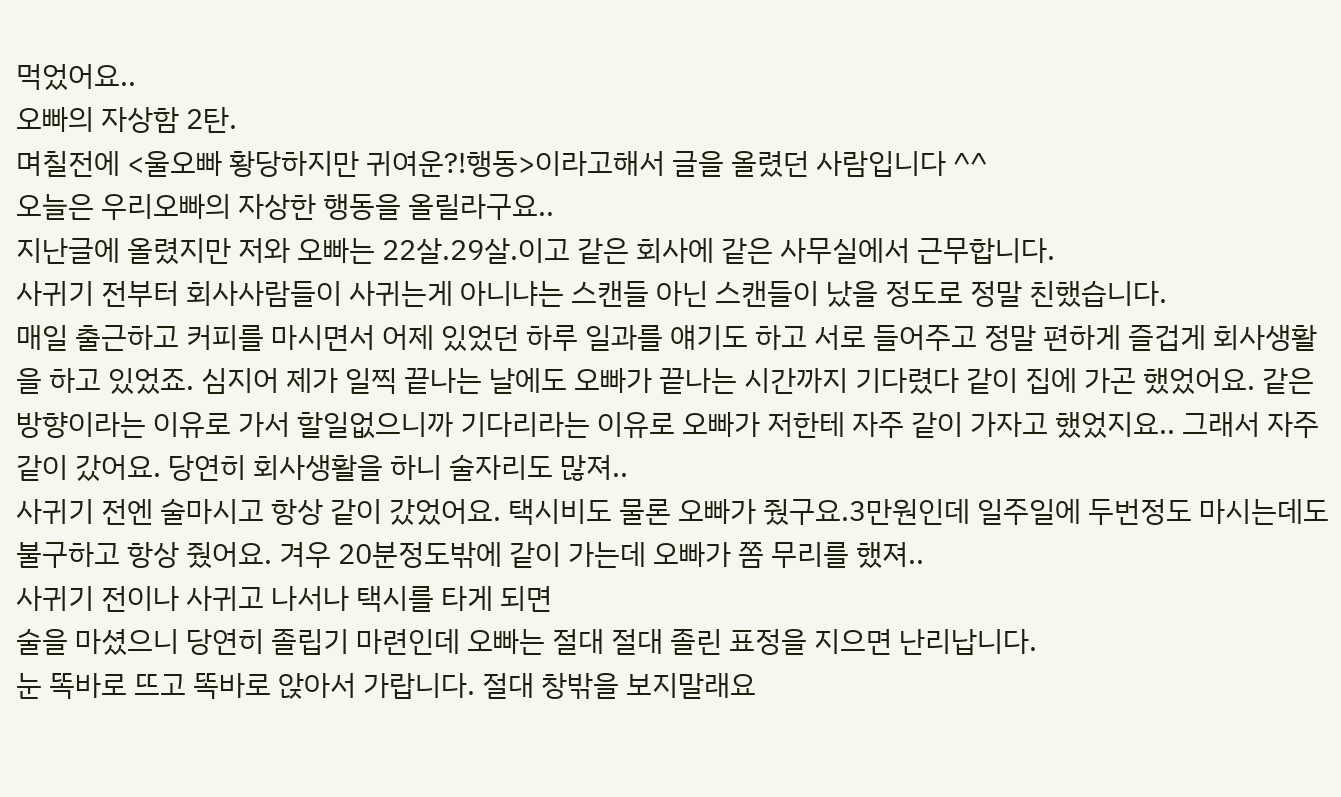먹었어요..
오빠의 자상함 2탄.
며칠전에 <울오빠 황당하지만 귀여운?!행동>이라고해서 글을 올렸던 사람입니다 ^^
오늘은 우리오빠의 자상한 행동을 올릴라구요..
지난글에 올렸지만 저와 오빠는 22살.29살.이고 같은 회사에 같은 사무실에서 근무합니다.
사귀기 전부터 회사사람들이 사귀는게 아니냐는 스캔들 아닌 스캔들이 났을 정도로 정말 친했습니다.
매일 출근하고 커피를 마시면서 어제 있었던 하루 일과를 얘기도 하고 서로 들어주고 정말 편하게 즐겁게 회사생활을 하고 있었죠. 심지어 제가 일찍 끝나는 날에도 오빠가 끝나는 시간까지 기다렸다 같이 집에 가곤 했었어요. 같은 방향이라는 이유로 가서 할일없으니까 기다리라는 이유로 오빠가 저한테 자주 같이 가자고 했었지요.. 그래서 자주 같이 갔어요. 당연히 회사생활을 하니 술자리도 많져..
사귀기 전엔 술마시고 항상 같이 갔었어요. 택시비도 물론 오빠가 줬구요.3만원인데 일주일에 두번정도 마시는데도 불구하고 항상 줬어요. 겨우 20분정도밖에 같이 가는데 오빠가 쫌 무리를 했져..
사귀기 전이나 사귀고 나서나 택시를 타게 되면
술을 마셨으니 당연히 졸립기 마련인데 오빠는 절대 절대 졸린 표정을 지으면 난리납니다.
눈 똑바로 뜨고 똑바로 앉아서 가랍니다. 절대 창밖을 보지말래요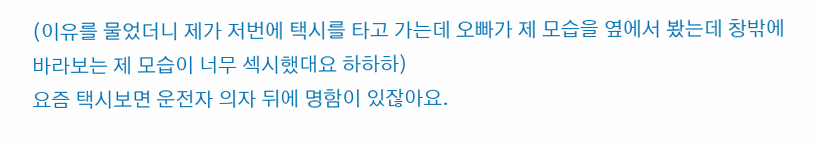(이유를 물었더니 제가 저번에 택시를 타고 가는데 오빠가 제 모습을 옆에서 봤는데 창밖에 바라보는 제 모습이 너무 섹시했대요 하하하)
요즘 택시보면 운전자 의자 뒤에 명함이 있잖아요.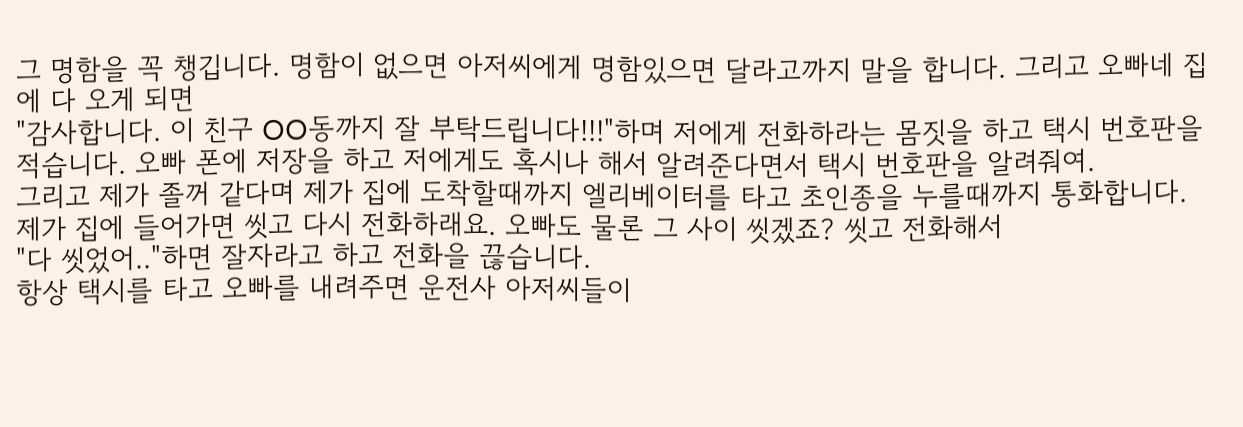그 명함을 꼭 챙깁니다. 명함이 없으면 아저씨에게 명함있으면 달라고까지 말을 합니다. 그리고 오빠네 집에 다 오게 되면
"감사합니다. 이 친구 OO동까지 잘 부탁드립니다!!!"하며 저에게 전화하라는 몸짓을 하고 택시 번호판을 적습니다. 오빠 폰에 저장을 하고 저에게도 혹시나 해서 알려준다면서 택시 번호판을 알려줘여.
그리고 제가 졸꺼 같다며 제가 집에 도착할때까지 엘리베이터를 타고 초인종을 누를때까지 통화합니다.
제가 집에 들어가면 씻고 다시 전화하래요. 오빠도 물론 그 사이 씻겠죠? 씻고 전화해서
"다 씻었어.."하면 잘자라고 하고 전화을 끊습니다.
항상 택시를 타고 오빠를 내려주면 운전사 아저씨들이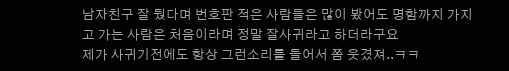남자친구 잘 뒀다며 번호판 적은 사람들은 많이 봤어도 명함까지 가지고 가는 사람은 처음이라며 정말 잘사귀라고 하더라구요
제가 사귀기전에도 항상 그런소리를 들어서 쫌 웃겼져..ㅋㅋ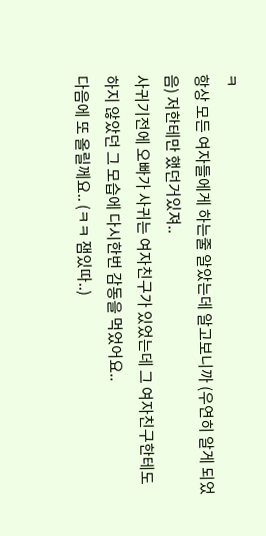ㅋ
항상 모든 여자들에게 하는줄 알았는데 알고보니까 (우연히 알게 되었음) 저한테만 했던거있져..
사귀기전에 오빠가 사귀는 여자친구가 있었는데 그 여자친구한테도 하지 않았던 그 모습에 다시한번 감동을 먹었어요..
다음에 또 올릴께요.. (ㅋㅋ 잼있따..)